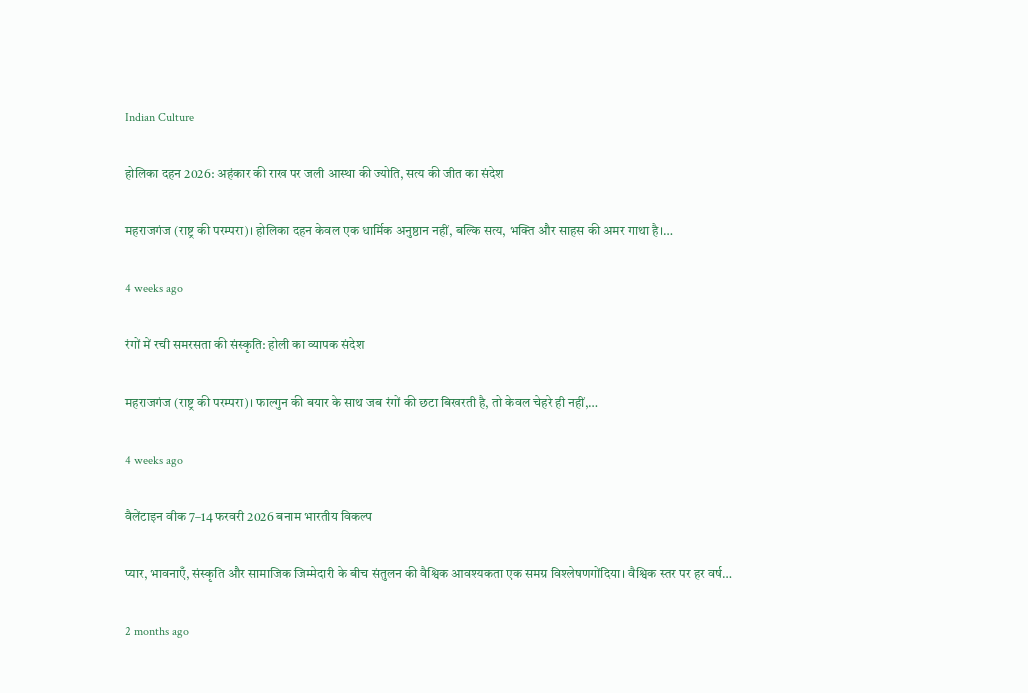Indian Culture

होलिका दहन 2026: अहंकार की राख पर जली आस्था की ज्योति, सत्य की जीत का संदेश

महराजगंज (राष्ट्र की परम्परा)। होलिका दहन केवल एक धार्मिक अनुष्ठान नहीं, बल्कि सत्य, भक्ति और साहस की अमर गाथा है।…

4 weeks ago

रंगों में रची समरसता की संस्कृति: होली का व्यापक संदेश

महराजगंज (राष्ट्र की परम्परा)। फाल्गुन की बयार के साथ जब रंगों की छटा बिखरती है, तो केवल चेहरे ही नहीं,…

4 weeks ago

वैलेंटाइन वीक 7–14 फरवरी 2026 बनाम भारतीय विकल्प

प्यार, भावनाएँ, संस्कृति और सामाजिक जिम्मेदारी के बीच संतुलन की वैश्विक आवश्यकता एक समग्र विश्लेषणगोंदिया। वैश्विक स्तर पर हर वर्ष…

2 months ago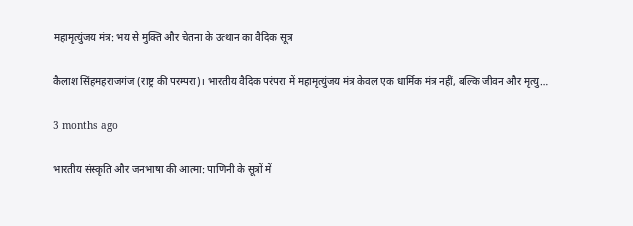महामृत्युंजय मंत्र: भय से मुक्ति और चेतना के उत्थान का वैदिक सूत्र

कैलाश सिंहमहराजगंज (राष्ट्र की परम्परा)। भारतीय वैदिक परंपरा में महामृत्युंजय मंत्र केवल एक धार्मिक मंत्र नहीं, बल्कि जीवन और मृत्यु…

3 months ago

भारतीय संस्कृति और जनभाषा की आत्मा: पाणिनी के सूत्रों में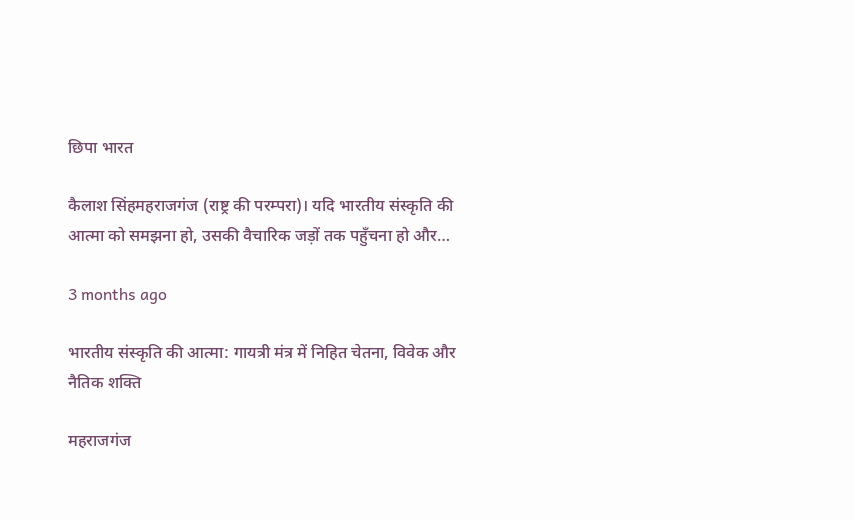छिपा भारत

कैलाश सिंहमहराजगंज (राष्ट्र की परम्परा)। यदि भारतीय संस्कृति की आत्मा को समझना हो, उसकी वैचारिक जड़ों तक पहुँचना हो और…

3 months ago

भारतीय संस्कृति की आत्मा: गायत्री मंत्र में निहित चेतना, विवेक और नैतिक शक्ति

महराजगंज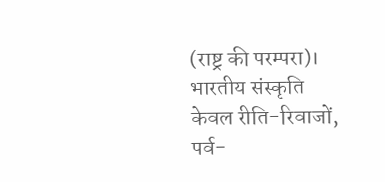(राष्ट्र की परम्परा)। भारतीय संस्कृति केवल रीति-रिवाजों, पर्व-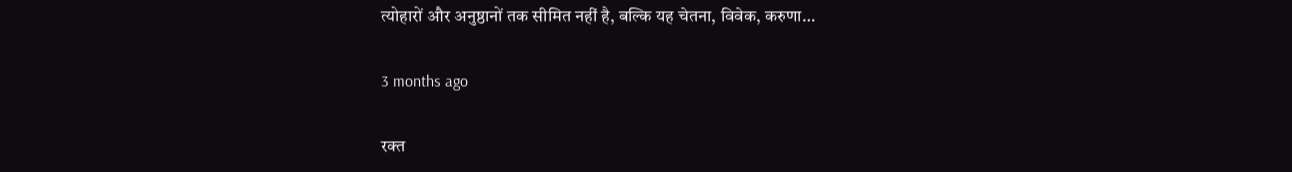त्योहारों और अनुष्ठानों तक सीमित नहीं है, बल्कि यह चेतना, विवेक, करुणा…

3 months ago

रक्त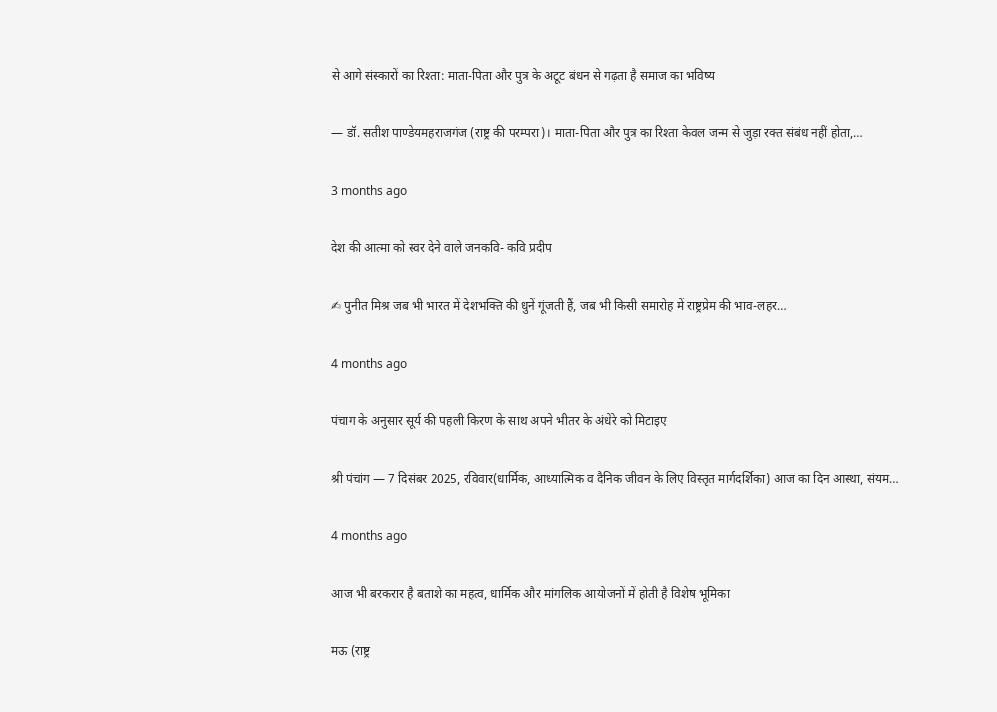से आगे संस्कारों का रिश्ता: माता-पिता और पुत्र के अटूट बंधन से गढ़ता है समाज का भविष्य

— डॉ. सतीश पाण्डेयमहराजगंज (राष्ट्र की परम्परा)। माता-पिता और पुत्र का रिश्ता केवल जन्म से जुड़ा रक्त संबंध नहीं होता,…

3 months ago

देश की आत्मा को स्वर देने वाले जनकवि- कवि प्रदीप

✍ पुनीत मिश्र जब भी भारत में देशभक्ति की धुनें गूंजती हैं, जब भी किसी समारोह में राष्ट्रप्रेम की भाव-लहर…

4 months ago

पंचाग के अनुसार सूर्य की पहली किरण के साथ अपने भीतर के अंधेरे को मिटाइए

श्री पंचांग — 7 दिसंबर 2025, रविवार(धार्मिक, आध्यात्मिक व दैनिक जीवन के लिए विस्तृत मार्गदर्शिका) आज का दिन आस्था, संयम…

4 months ago

आज भी बरकरार है बताशे का महत्व, धार्मिक और मांगलिक आयोजनों में होती है विशेष भूमिका

मऊ (राष्ट्र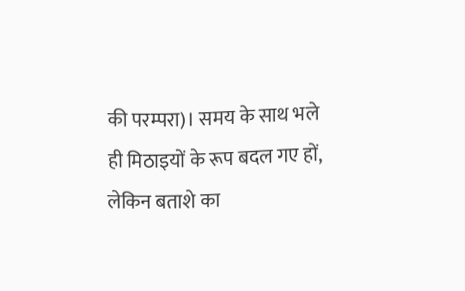की परम्परा)। समय के साथ भले ही मिठाइयों के रूप बदल गए हों, लेकिन बताशे का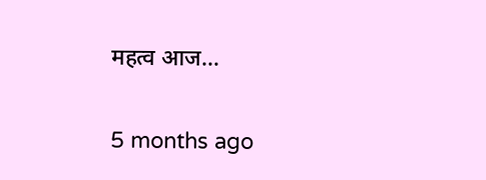महत्व आज…

5 months ago